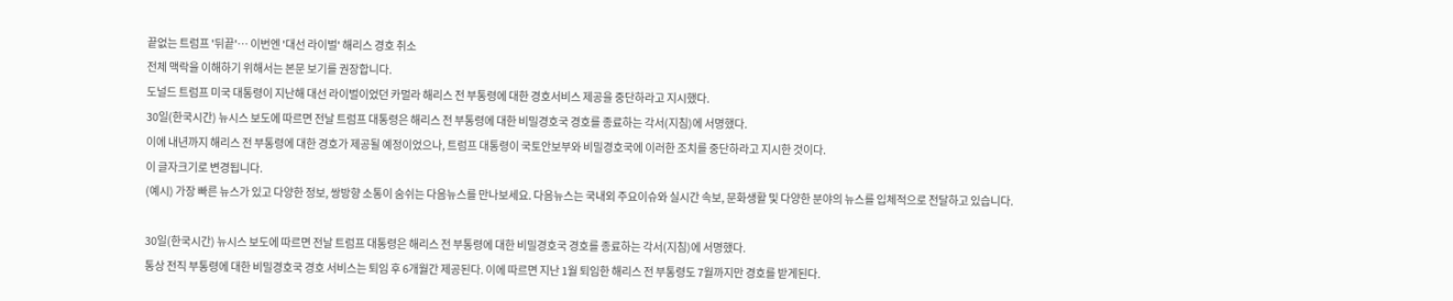끝없는 트럼프 '뒤끝'… 이번엔 '대선 라이벌' 해리스 경호 취소
전체 맥락을 이해하기 위해서는 본문 보기를 권장합니다.
도널드 트럼프 미국 대통령이 지난해 대선 라이벌이었던 카멀라 해리스 전 부통령에 대한 경호서비스 제공을 중단하라고 지시했다.
30일(한국시간) 뉴시스 보도에 따르면 전날 트럼프 대통령은 해리스 전 부통령에 대한 비밀경호국 경호를 종료하는 각서(지침)에 서명했다.
이에 내년까지 해리스 전 부통령에 대한 경호가 제공될 예정이었으나, 트럼프 대통령이 국토안보부와 비밀경호국에 이러한 조치를 중단하라고 지시한 것이다.
이 글자크기로 변경됩니다.
(예시) 가장 빠른 뉴스가 있고 다양한 정보, 쌍방향 소통이 숨쉬는 다음뉴스를 만나보세요. 다음뉴스는 국내외 주요이슈와 실시간 속보, 문화생활 및 다양한 분야의 뉴스를 입체적으로 전달하고 있습니다.

30일(한국시간) 뉴시스 보도에 따르면 전날 트럼프 대통령은 해리스 전 부통령에 대한 비밀경호국 경호를 종료하는 각서(지침)에 서명했다.
통상 전직 부통령에 대한 비밀경호국 경호 서비스는 퇴임 후 6개월간 제공된다. 이에 따르면 지난 1월 퇴임한 해리스 전 부통령도 7월까지만 경호를 받게된다.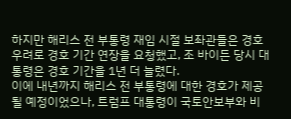하지만 해리스 전 부통령 재임 시절 보좌관들은 경호 우려로 경호 기간 연장을 요청했고, 조 바이든 당시 대통령은 경호 기간을 1년 더 늘렸다.
이에 내년까지 해리스 전 부통령에 대한 경호가 제공될 예정이었으나, 트럼프 대통령이 국토안보부와 비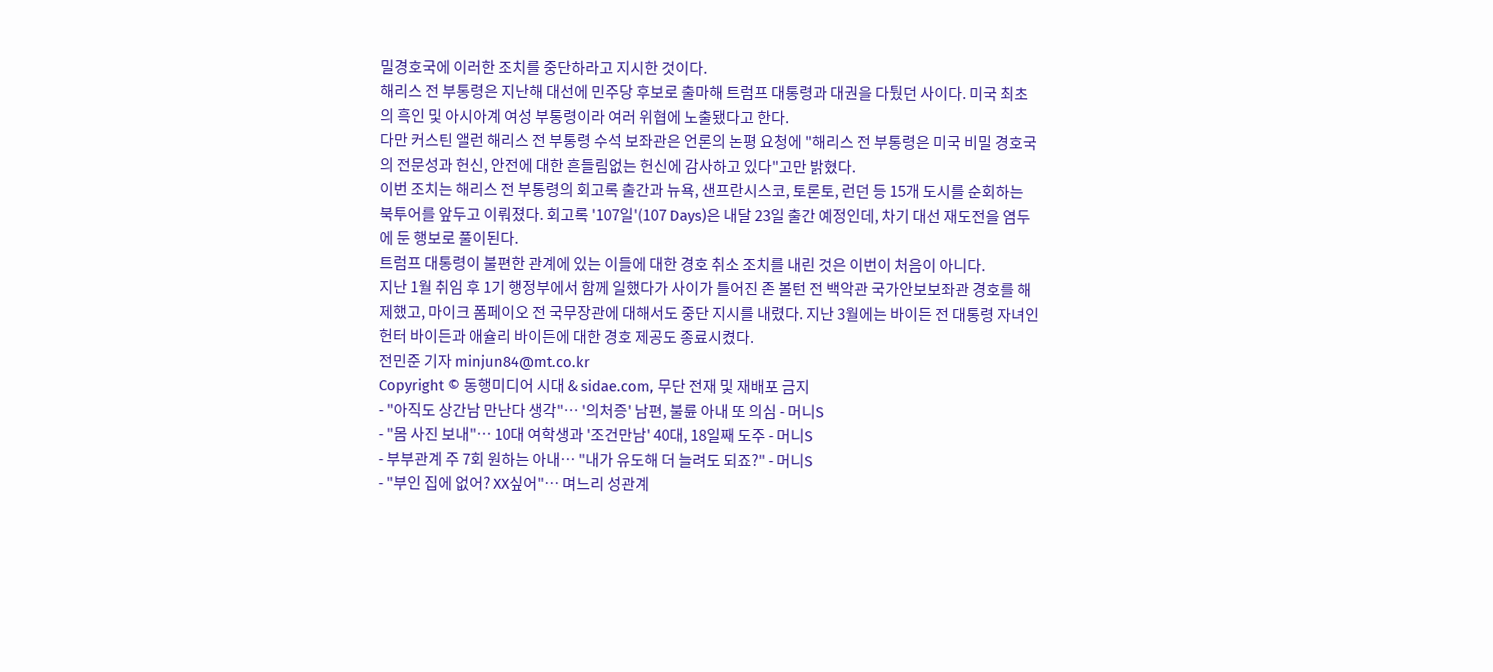밀경호국에 이러한 조치를 중단하라고 지시한 것이다.
해리스 전 부통령은 지난해 대선에 민주당 후보로 출마해 트럼프 대통령과 대권을 다퉜던 사이다. 미국 최초의 흑인 및 아시아계 여성 부통령이라 여러 위협에 노출됐다고 한다.
다만 커스틴 앨런 해리스 전 부통령 수석 보좌관은 언론의 논평 요청에 "해리스 전 부통령은 미국 비밀 경호국의 전문성과 헌신, 안전에 대한 흔들림없는 헌신에 감사하고 있다"고만 밝혔다.
이번 조치는 해리스 전 부통령의 회고록 출간과 뉴욕, 샌프란시스코, 토론토, 런던 등 15개 도시를 순회하는 북투어를 앞두고 이뤄졌다. 회고록 '107일'(107 Days)은 내달 23일 출간 예정인데, 차기 대선 재도전을 염두에 둔 행보로 풀이된다.
트럼프 대통령이 불편한 관계에 있는 이들에 대한 경호 취소 조치를 내린 것은 이번이 처음이 아니다.
지난 1월 취임 후 1기 행정부에서 함께 일했다가 사이가 틀어진 존 볼턴 전 백악관 국가안보보좌관 경호를 해제했고, 마이크 폼페이오 전 국무장관에 대해서도 중단 지시를 내렸다. 지난 3월에는 바이든 전 대통령 자녀인 헌터 바이든과 애슐리 바이든에 대한 경호 제공도 종료시켰다.
전민준 기자 minjun84@mt.co.kr
Copyright © 동행미디어 시대 & sidae.com, 무단 전재 및 재배포 금지
- "아직도 상간남 만난다 생각"… '의처증' 남편, 불륜 아내 또 의심 - 머니S
- "몸 사진 보내"… 10대 여학생과 '조건만남' 40대, 18일째 도주 - 머니S
- 부부관계 주 7회 원하는 아내… "내가 유도해 더 늘려도 되죠?" - 머니S
- "부인 집에 없어? XX싶어"… 며느리 성관계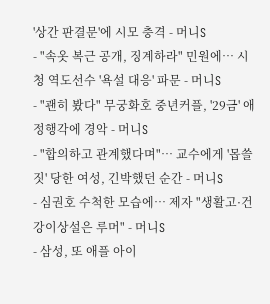'상간 판결문'에 시모 충격 - 머니S
- "속옷 복근 공개, 징계하라" 민원에… 시청 역도선수 '욕설 대응' 파문 - 머니S
- "괜히 봤다" 무궁화호 중년커플, '29금' 애정행각에 경악 - 머니S
- "합의하고 관계했다며"… 교수에게 '몹쓸짓' 당한 여성, 긴박했던 순간 - 머니S
- 심권호 수척한 모습에… 제자 "생활고·건강이상설은 루머" - 머니S
- 삼성, 또 애플 아이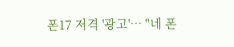폰17 저격 '광고'… "네 폰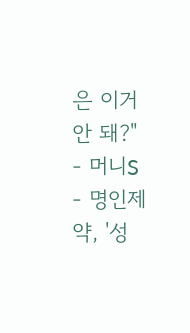은 이거 안 돼?" - 머니S
- 명인제약, '성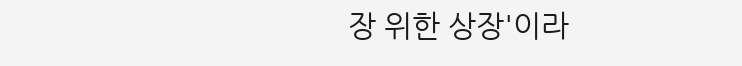장 위한 상장'이라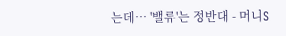는데… '밸류'는 정반대 - 머니S